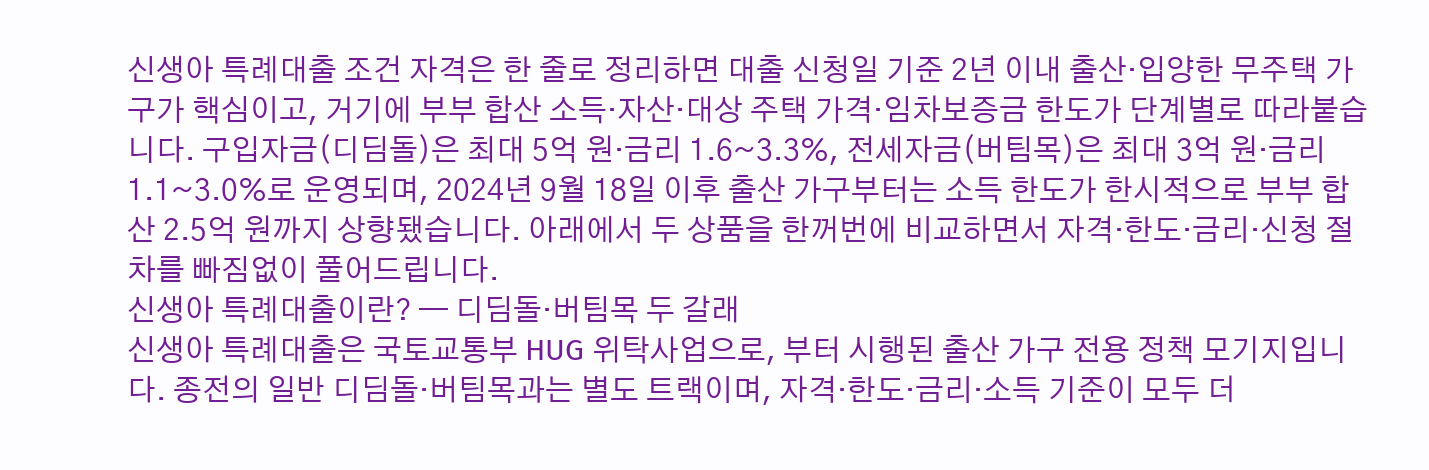신생아 특례대출 조건 자격은 한 줄로 정리하면 대출 신청일 기준 2년 이내 출산·입양한 무주택 가구가 핵심이고, 거기에 부부 합산 소득·자산·대상 주택 가격·임차보증금 한도가 단계별로 따라붙습니다. 구입자금(디딤돌)은 최대 5억 원·금리 1.6~3.3%, 전세자금(버팀목)은 최대 3억 원·금리 1.1~3.0%로 운영되며, 2024년 9월 18일 이후 출산 가구부터는 소득 한도가 한시적으로 부부 합산 2.5억 원까지 상향됐습니다. 아래에서 두 상품을 한꺼번에 비교하면서 자격·한도·금리·신청 절차를 빠짐없이 풀어드립니다.
신생아 특례대출이란? — 디딤돌·버팀목 두 갈래
신생아 특례대출은 국토교통부 HUG 위탁사업으로, 부터 시행된 출산 가구 전용 정책 모기지입니다. 종전의 일반 디딤돌·버팀목과는 별도 트랙이며, 자격·한도·금리·소득 기준이 모두 더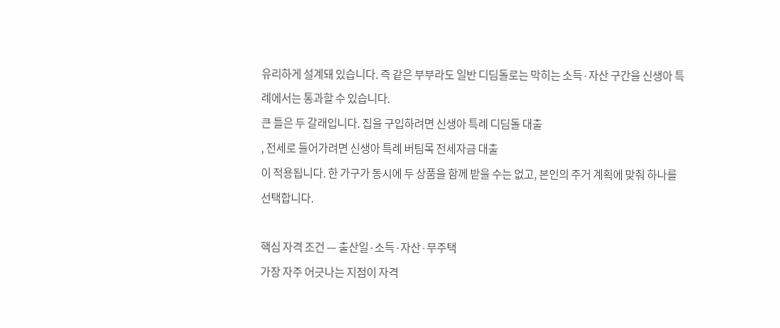유리하게 설계돼 있습니다. 즉 같은 부부라도 일반 디딤돌로는 막히는 소득·자산 구간을 신생아 특례에서는 통과할 수 있습니다.
큰 틀은 두 갈래입니다. 집을 구입하려면 신생아 특례 디딤돌 대출
, 전세로 들어가려면 신생아 특례 버팀목 전세자금 대출
이 적용됩니다. 한 가구가 동시에 두 상품을 함께 받을 수는 없고, 본인의 주거 계획에 맞춰 하나를 선택합니다.

핵심 자격 조건 — 출산일·소득·자산·무주택
가장 자주 어긋나는 지점이 자격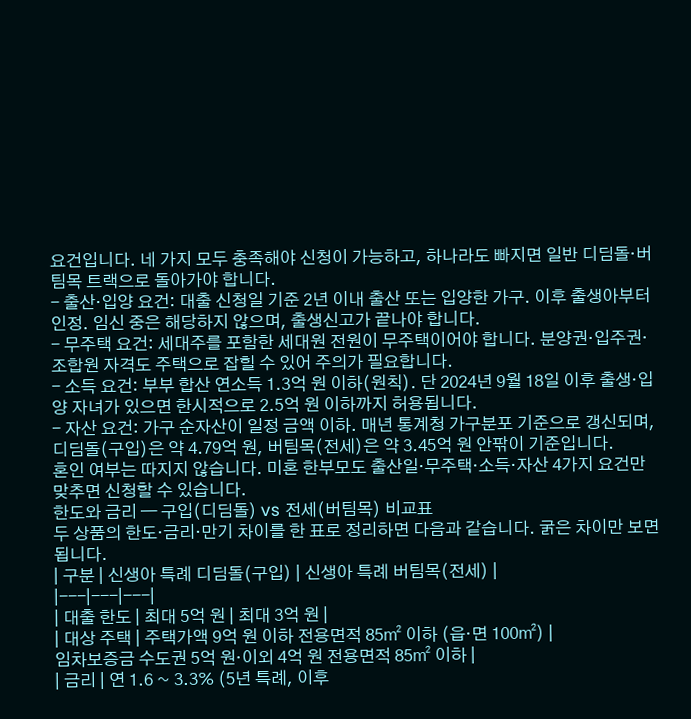요건입니다. 네 가지 모두 충족해야 신청이 가능하고, 하나라도 빠지면 일반 디딤돌·버팀목 트랙으로 돌아가야 합니다.
- 출산·입양 요건: 대출 신청일 기준 2년 이내 출산 또는 입양한 가구. 이후 출생아부터 인정. 임신 중은 해당하지 않으며, 출생신고가 끝나야 합니다.
- 무주택 요건: 세대주를 포함한 세대원 전원이 무주택이어야 합니다. 분양권·입주권·조합원 자격도 주택으로 잡힐 수 있어 주의가 필요합니다.
- 소득 요건: 부부 합산 연소득 1.3억 원 이하(원칙). 단 2024년 9월 18일 이후 출생·입양 자녀가 있으면 한시적으로 2.5억 원 이하까지 허용됩니다.
- 자산 요건: 가구 순자산이 일정 금액 이하. 매년 통계청 가구분포 기준으로 갱신되며, 디딤돌(구입)은 약 4.79억 원, 버팀목(전세)은 약 3.45억 원 안팎이 기준입니다.
혼인 여부는 따지지 않습니다. 미혼 한부모도 출산일·무주택·소득·자산 4가지 요건만 맞추면 신청할 수 있습니다.
한도와 금리 — 구입(디딤돌) vs 전세(버팀목) 비교표
두 상품의 한도·금리·만기 차이를 한 표로 정리하면 다음과 같습니다. 굵은 차이만 보면 됩니다.
| 구분 | 신생아 특례 디딤돌(구입) | 신생아 특례 버팀목(전세) |
|---|---|---|
| 대출 한도 | 최대 5억 원 | 최대 3억 원 |
| 대상 주택 | 주택가액 9억 원 이하 전용면적 85㎡ 이하 (읍·면 100㎡) |
임차보증금 수도권 5억 원·이외 4억 원 전용면적 85㎡ 이하 |
| 금리 | 연 1.6 ~ 3.3% (5년 특례, 이후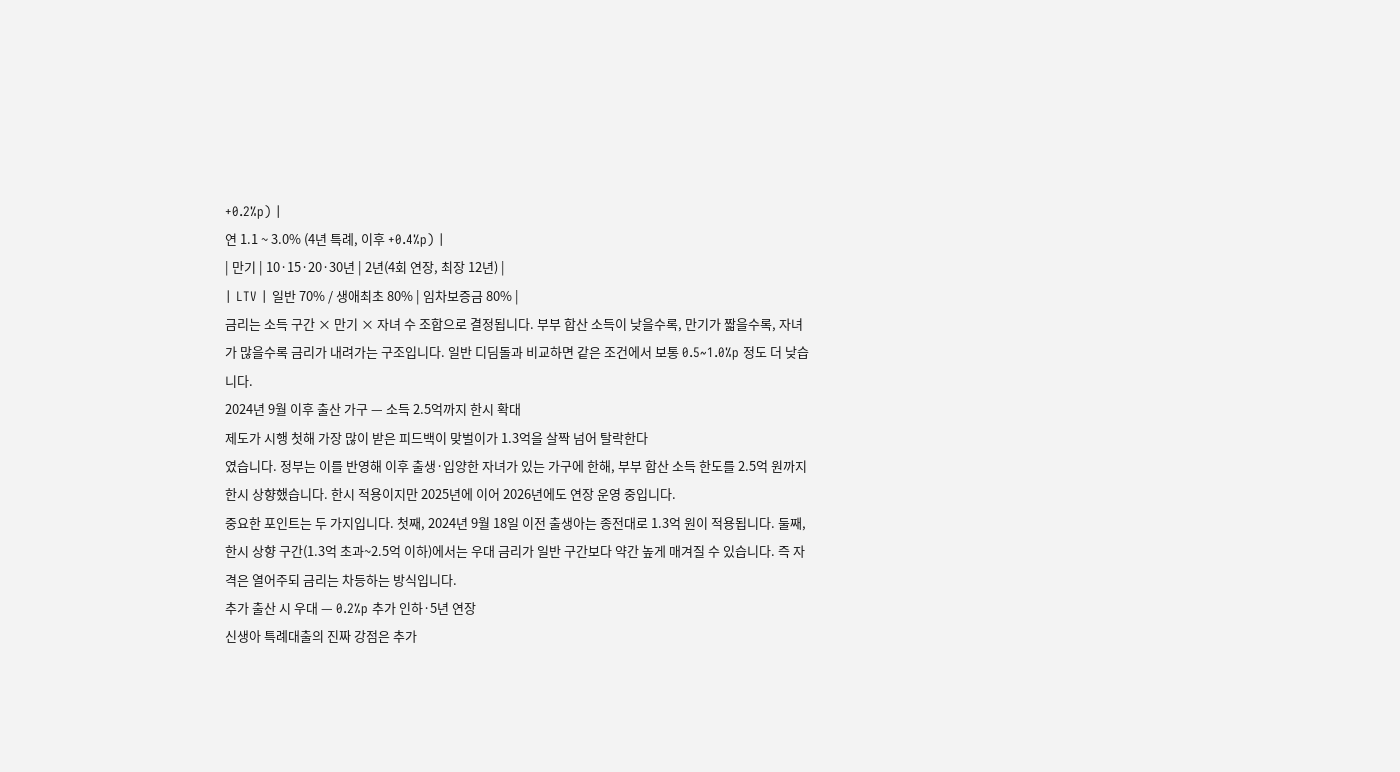+0.2%p) |
연 1.1 ~ 3.0% (4년 특례, 이후 +0.4%p) |
| 만기 | 10·15·20·30년 | 2년(4회 연장, 최장 12년) |
| LTV | 일반 70% / 생애최초 80% | 임차보증금 80% |
금리는 소득 구간 × 만기 × 자녀 수 조합으로 결정됩니다. 부부 합산 소득이 낮을수록, 만기가 짧을수록, 자녀가 많을수록 금리가 내려가는 구조입니다. 일반 디딤돌과 비교하면 같은 조건에서 보통 0.5~1.0%p 정도 더 낮습니다.
2024년 9월 이후 출산 가구 — 소득 2.5억까지 한시 확대
제도가 시행 첫해 가장 많이 받은 피드백이 맞벌이가 1.3억을 살짝 넘어 탈락한다
였습니다. 정부는 이를 반영해 이후 출생·입양한 자녀가 있는 가구에 한해, 부부 합산 소득 한도를 2.5억 원까지 한시 상향했습니다. 한시 적용이지만 2025년에 이어 2026년에도 연장 운영 중입니다.
중요한 포인트는 두 가지입니다. 첫째, 2024년 9월 18일 이전 출생아는 종전대로 1.3억 원이 적용됩니다. 둘째, 한시 상향 구간(1.3억 초과~2.5억 이하)에서는 우대 금리가 일반 구간보다 약간 높게 매겨질 수 있습니다. 즉 자격은 열어주되 금리는 차등하는 방식입니다.
추가 출산 시 우대 — 0.2%p 추가 인하·5년 연장
신생아 특례대출의 진짜 강점은 추가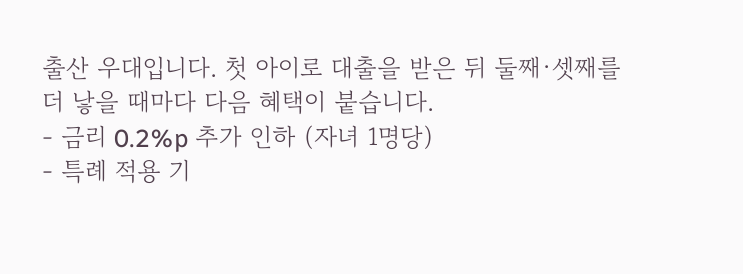출산 우대입니다. 첫 아이로 대출을 받은 뒤 둘째·셋째를 더 낳을 때마다 다음 혜택이 붙습니다.
- 금리 0.2%p 추가 인하 (자녀 1명당)
- 특례 적용 기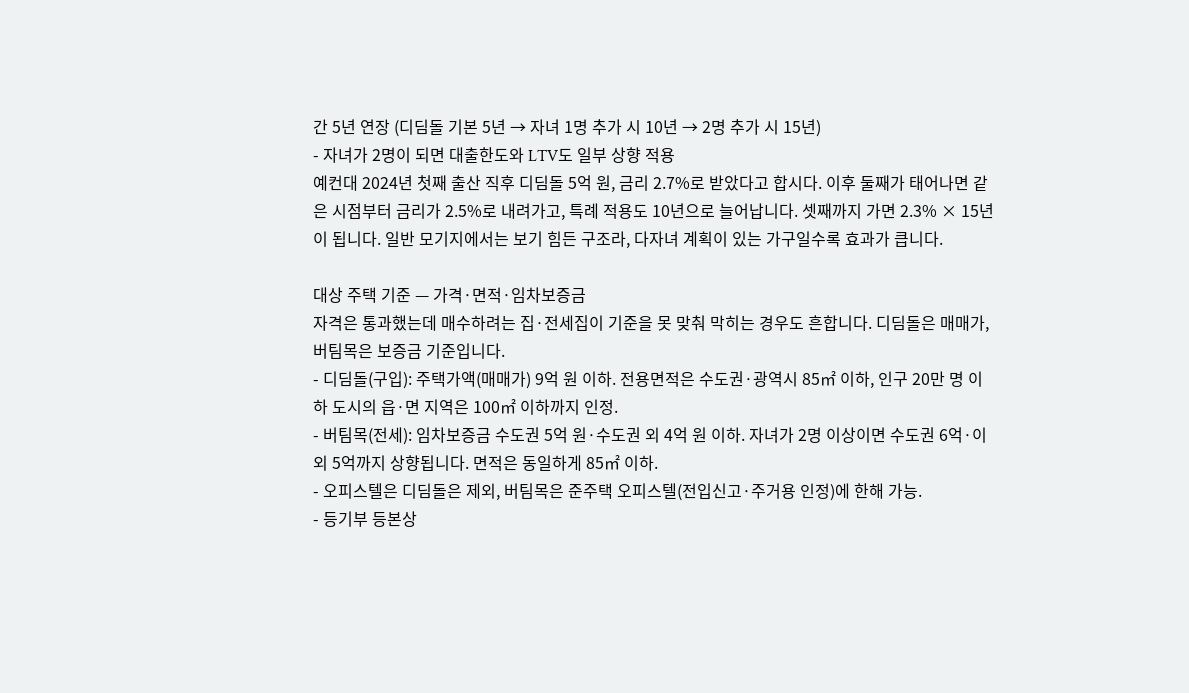간 5년 연장 (디딤돌 기본 5년 → 자녀 1명 추가 시 10년 → 2명 추가 시 15년)
- 자녀가 2명이 되면 대출한도와 LTV도 일부 상향 적용
예컨대 2024년 첫째 출산 직후 디딤돌 5억 원, 금리 2.7%로 받았다고 합시다. 이후 둘째가 태어나면 같은 시점부터 금리가 2.5%로 내려가고, 특례 적용도 10년으로 늘어납니다. 셋째까지 가면 2.3% × 15년이 됩니다. 일반 모기지에서는 보기 힘든 구조라, 다자녀 계획이 있는 가구일수록 효과가 큽니다.

대상 주택 기준 — 가격·면적·임차보증금
자격은 통과했는데 매수하려는 집·전세집이 기준을 못 맞춰 막히는 경우도 흔합니다. 디딤돌은 매매가, 버팀목은 보증금 기준입니다.
- 디딤돌(구입): 주택가액(매매가) 9억 원 이하. 전용면적은 수도권·광역시 85㎡ 이하, 인구 20만 명 이하 도시의 읍·면 지역은 100㎡ 이하까지 인정.
- 버팀목(전세): 임차보증금 수도권 5억 원·수도권 외 4억 원 이하. 자녀가 2명 이상이면 수도권 6억·이외 5억까지 상향됩니다. 면적은 동일하게 85㎡ 이하.
- 오피스텔은 디딤돌은 제외, 버팀목은 준주택 오피스텔(전입신고·주거용 인정)에 한해 가능.
- 등기부 등본상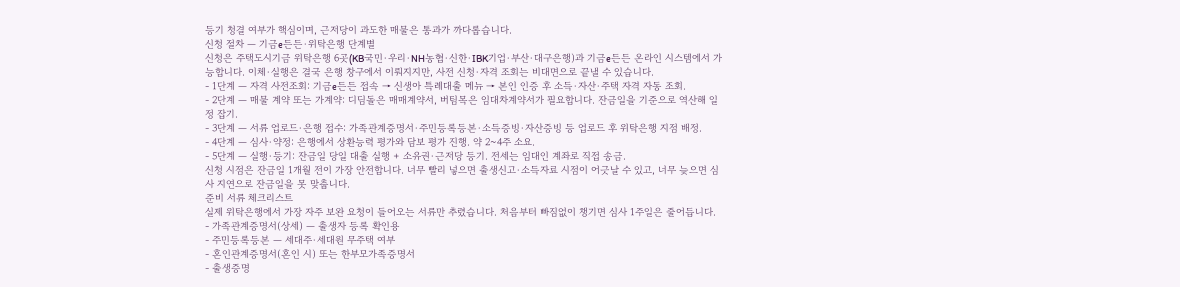등기 청결 여부가 핵심이며, 근저당이 과도한 매물은 통과가 까다롭습니다.
신청 절차 — 기금e든든·위탁은행 단계별
신청은 주택도시기금 위탁은행 6곳(KB국민·우리·NH농협·신한·IBK기업·부산·대구은행)과 기금e든든 온라인 시스템에서 가능합니다. 이체·실행은 결국 은행 창구에서 이뤄지지만, 사전 신청·자격 조회는 비대면으로 끝낼 수 있습니다.
- 1단계 — 자격 사전조회: 기금e든든 접속 → 신생아 특례대출 메뉴 → 본인 인증 후 소득·자산·주택 자격 자동 조회.
- 2단계 — 매물 계약 또는 가계약: 디딤돌은 매매계약서, 버팀목은 임대차계약서가 필요합니다. 잔금일을 기준으로 역산해 일정 잡기.
- 3단계 — 서류 업로드·은행 접수: 가족관계증명서·주민등록등본·소득증빙·자산증빙 등 업로드 후 위탁은행 지점 배정.
- 4단계 — 심사·약정: 은행에서 상환능력 평가와 담보 평가 진행. 약 2~4주 소요.
- 5단계 — 실행·등기: 잔금일 당일 대출 실행 + 소유권·근저당 등기. 전세는 임대인 계좌로 직접 송금.
신청 시점은 잔금일 1개월 전이 가장 안전합니다. 너무 빨리 넣으면 출생신고·소득자료 시점이 어긋날 수 있고, 너무 늦으면 심사 지연으로 잔금일을 못 맞춥니다.
준비 서류 체크리스트
실제 위탁은행에서 가장 자주 보완 요청이 들어오는 서류만 추렸습니다. 처음부터 빠짐없이 챙기면 심사 1주일은 줄어듭니다.
- 가족관계증명서(상세) — 출생자 등록 확인용
- 주민등록등본 — 세대주·세대원 무주택 여부
- 혼인관계증명서(혼인 시) 또는 한부모가족증명서
- 출생증명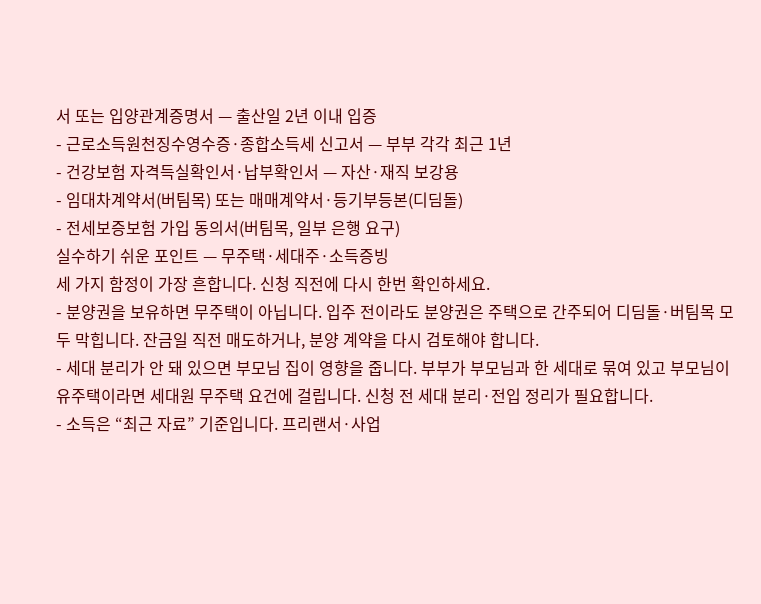서 또는 입양관계증명서 — 출산일 2년 이내 입증
- 근로소득원천징수영수증·종합소득세 신고서 — 부부 각각 최근 1년
- 건강보험 자격득실확인서·납부확인서 — 자산·재직 보강용
- 임대차계약서(버팀목) 또는 매매계약서·등기부등본(디딤돌)
- 전세보증보험 가입 동의서(버팀목, 일부 은행 요구)
실수하기 쉬운 포인트 — 무주택·세대주·소득증빙
세 가지 함정이 가장 흔합니다. 신청 직전에 다시 한번 확인하세요.
- 분양권을 보유하면 무주택이 아닙니다. 입주 전이라도 분양권은 주택으로 간주되어 디딤돌·버팀목 모두 막힙니다. 잔금일 직전 매도하거나, 분양 계약을 다시 검토해야 합니다.
- 세대 분리가 안 돼 있으면 부모님 집이 영향을 줍니다. 부부가 부모님과 한 세대로 묶여 있고 부모님이 유주택이라면 세대원 무주택 요건에 걸립니다. 신청 전 세대 분리·전입 정리가 필요합니다.
- 소득은 “최근 자료” 기준입니다. 프리랜서·사업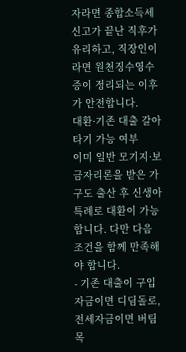자라면 종합소득세 신고가 끝난 직후가 유리하고, 직장인이라면 원천징수영수증이 정리되는 이후가 안전합니다.
대환·기존 대출 갈아타기 가능 여부
이미 일반 모기지·보금자리론을 받은 가구도 출산 후 신생아 특례로 대환이 가능합니다. 다만 다음 조건을 함께 만족해야 합니다.
- 기존 대출이 구입자금이면 디딤돌로, 전세자금이면 버팀목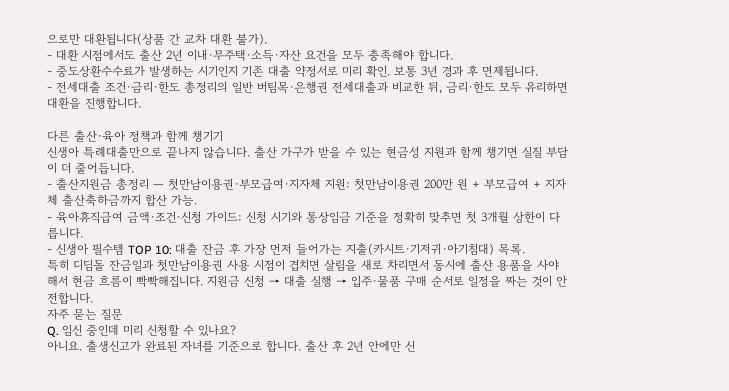으로만 대환됩니다(상품 간 교차 대환 불가).
- 대환 시점에서도 출산 2년 이내·무주택·소득·자산 요건을 모두 충족해야 합니다.
- 중도상환수수료가 발생하는 시기인지 기존 대출 약정서로 미리 확인. 보통 3년 경과 후 면제됩니다.
- 전세대출 조건·금리·한도 총정리의 일반 버팀목·은행권 전세대출과 비교한 뒤, 금리·한도 모두 유리하면 대환을 진행합니다.

다른 출산·육아 정책과 함께 챙기기
신생아 특례대출만으로 끝나지 않습니다. 출산 가구가 받을 수 있는 현금성 지원과 함께 챙기면 실질 부담이 더 줄어듭니다.
- 출산지원금 총정리 — 첫만남이용권·부모급여·지자체 지원: 첫만남이용권 200만 원 + 부모급여 + 지자체 출산축하금까지 합산 가능.
- 육아휴직급여 금액·조건·신청 가이드: 신청 시기와 통상임금 기준을 정확히 맞추면 첫 3개월 상한이 다릅니다.
- 신생아 필수템 TOP 10: 대출 잔금 후 가장 먼저 들어가는 지출(카시트·기저귀·아기침대) 목록.
특히 디딤돌 잔금일과 첫만남이용권 사용 시점이 겹치면 살림을 새로 차리면서 동시에 출산 용품을 사야 해서 현금 흐름이 빡빡해집니다. 지원금 신청 → 대출 실행 → 입주·물품 구매 순서로 일정을 짜는 것이 안전합니다.
자주 묻는 질문
Q. 임신 중인데 미리 신청할 수 있나요?
아니요. 출생신고가 완료된 자녀를 기준으로 합니다. 출산 후 2년 안에만 신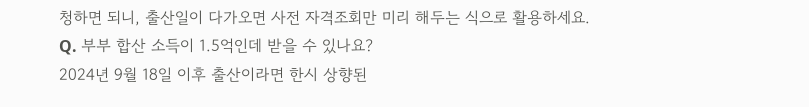청하면 되니, 출산일이 다가오면 사전 자격조회만 미리 해두는 식으로 활용하세요.
Q. 부부 합산 소득이 1.5억인데 받을 수 있나요?
2024년 9월 18일 이후 출산이라면 한시 상향된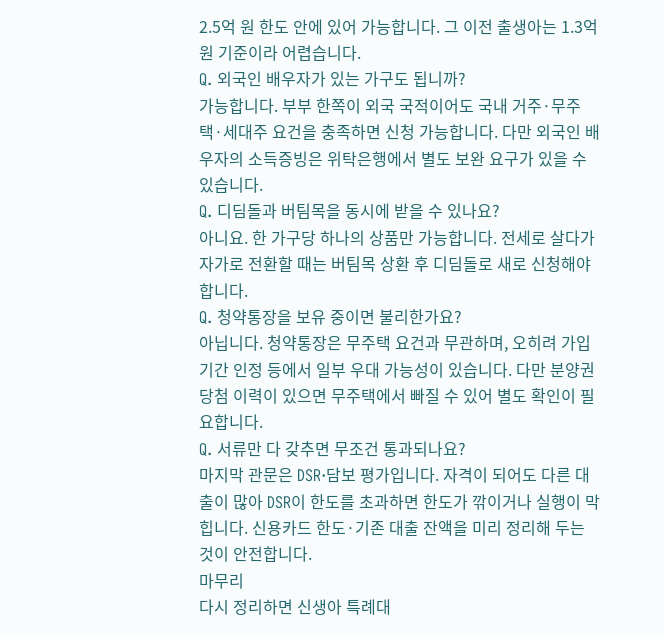2.5억 원 한도 안에 있어 가능합니다. 그 이전 출생아는 1.3억 원 기준이라 어렵습니다.
Q. 외국인 배우자가 있는 가구도 됩니까?
가능합니다. 부부 한쪽이 외국 국적이어도 국내 거주·무주택·세대주 요건을 충족하면 신청 가능합니다. 다만 외국인 배우자의 소득증빙은 위탁은행에서 별도 보완 요구가 있을 수 있습니다.
Q. 디딤돌과 버팀목을 동시에 받을 수 있나요?
아니요. 한 가구당 하나의 상품만 가능합니다. 전세로 살다가 자가로 전환할 때는 버팀목 상환 후 디딤돌로 새로 신청해야 합니다.
Q. 청약통장을 보유 중이면 불리한가요?
아닙니다. 청약통장은 무주택 요건과 무관하며, 오히려 가입기간 인정 등에서 일부 우대 가능성이 있습니다. 다만 분양권 당첨 이력이 있으면 무주택에서 빠질 수 있어 별도 확인이 필요합니다.
Q. 서류만 다 갖추면 무조건 통과되나요?
마지막 관문은 DSR·담보 평가입니다. 자격이 되어도 다른 대출이 많아 DSR이 한도를 초과하면 한도가 깎이거나 실행이 막힙니다. 신용카드 한도·기존 대출 잔액을 미리 정리해 두는 것이 안전합니다.
마무리
다시 정리하면 신생아 특례대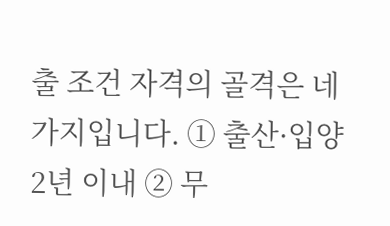출 조건 자격의 골격은 네 가지입니다. ① 출산·입양 2년 이내 ② 무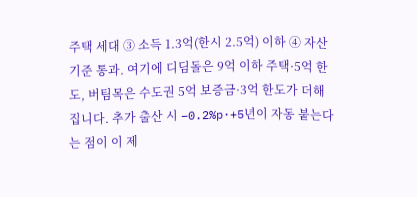주택 세대 ③ 소득 1.3억(한시 2.5억) 이하 ④ 자산 기준 통과. 여기에 디딤돌은 9억 이하 주택·5억 한도, 버팀목은 수도권 5억 보증금·3억 한도가 더해집니다. 추가 출산 시 −0.2%p·+5년이 자동 붙는다는 점이 이 제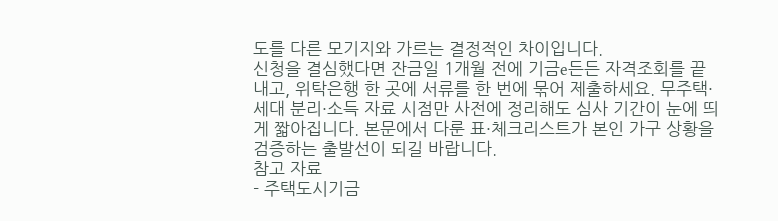도를 다른 모기지와 가르는 결정적인 차이입니다.
신청을 결심했다면 잔금일 1개월 전에 기금e든든 자격조회를 끝내고, 위탁은행 한 곳에 서류를 한 번에 묶어 제출하세요. 무주택·세대 분리·소득 자료 시점만 사전에 정리해도 심사 기간이 눈에 띄게 짧아집니다. 본문에서 다룬 표·체크리스트가 본인 가구 상황을 검증하는 출발선이 되길 바랍니다.
참고 자료
- 주택도시기금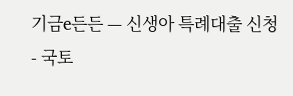기금e든든 — 신생아 특례대출 신청
- 국토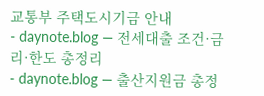교통부 주택도시기금 안내
- daynote.blog — 전세대출 조건·금리·한도 총정리
- daynote.blog — 출산지원금 총정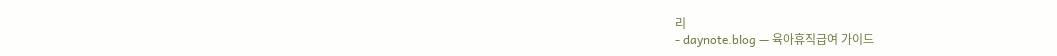리
- daynote.blog — 육아휴직급여 가이드